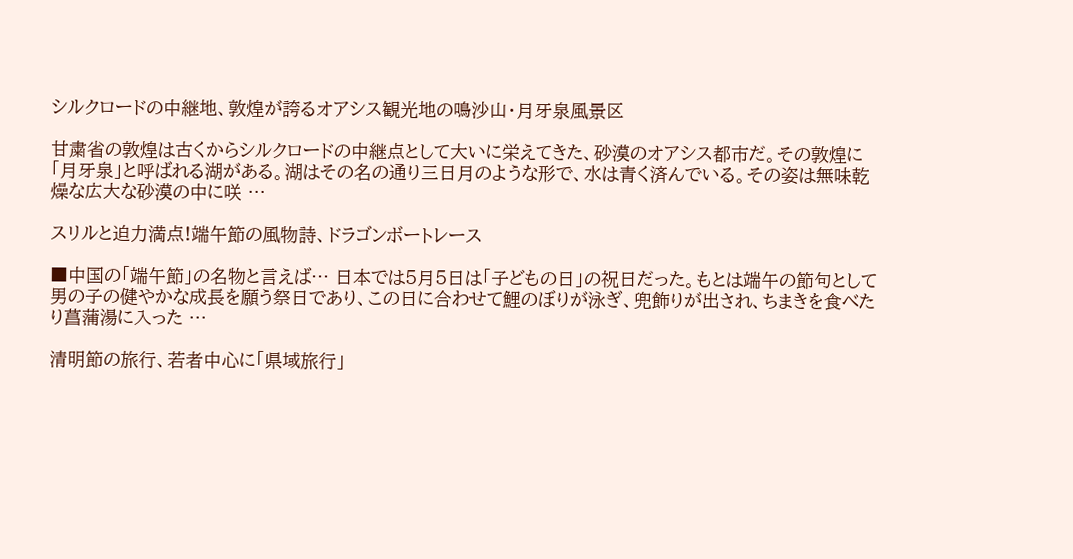シルクロードの中継地、敦煌が誇るオアシス観光地の鳴沙山・月牙泉風景区

甘粛省の敦煌は古くからシルクロードの中継点として大いに栄えてきた、砂漠のオアシス都市だ。その敦煌に「月牙泉」と呼ばれる湖がある。湖はその名の通り三日月のような形で、水は青く済んでいる。その姿は無味乾燥な広大な砂漠の中に咲 …

スリルと迫力満点!端午節の風物詩、ドラゴンボートレース

■中国の「端午節」の名物と言えば… 日本では5月5日は「子どもの日」の祝日だった。もとは端午の節句として男の子の健やかな成長を願う祭日であり、この日に合わせて鯉のぼりが泳ぎ、兜飾りが出され、ちまきを食べたり菖蒲湯に入った …

清明節の旅行、若者中心に「県域旅行」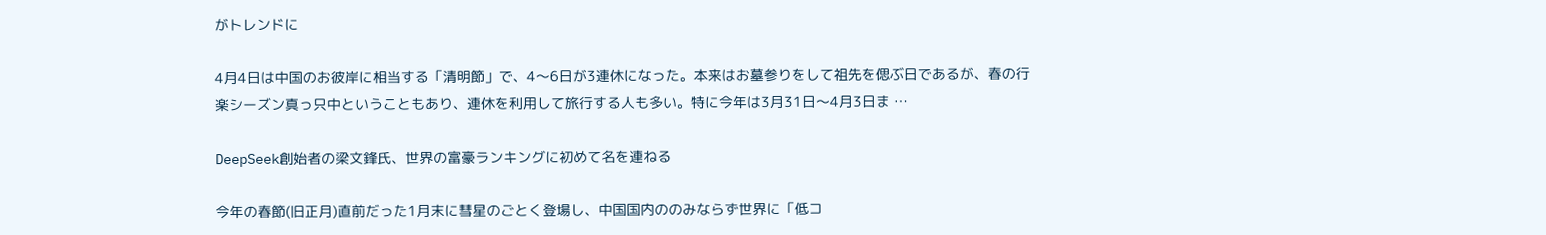がトレンドに

4月4日は中国のお彼岸に相当する「清明節」で、4〜6日が3連休になった。本来はお墓参りをして祖先を偲ぶ日であるが、春の行楽シーズン真っ只中ということもあり、連休を利用して旅行する人も多い。特に今年は3月31日〜4月3日ま …

DeepSeek創始者の梁文鋒氏、世界の富豪ランキングに初めて名を連ねる

今年の春節(旧正月)直前だった1月末に彗星のごとく登場し、中国国内ののみならず世界に「低コ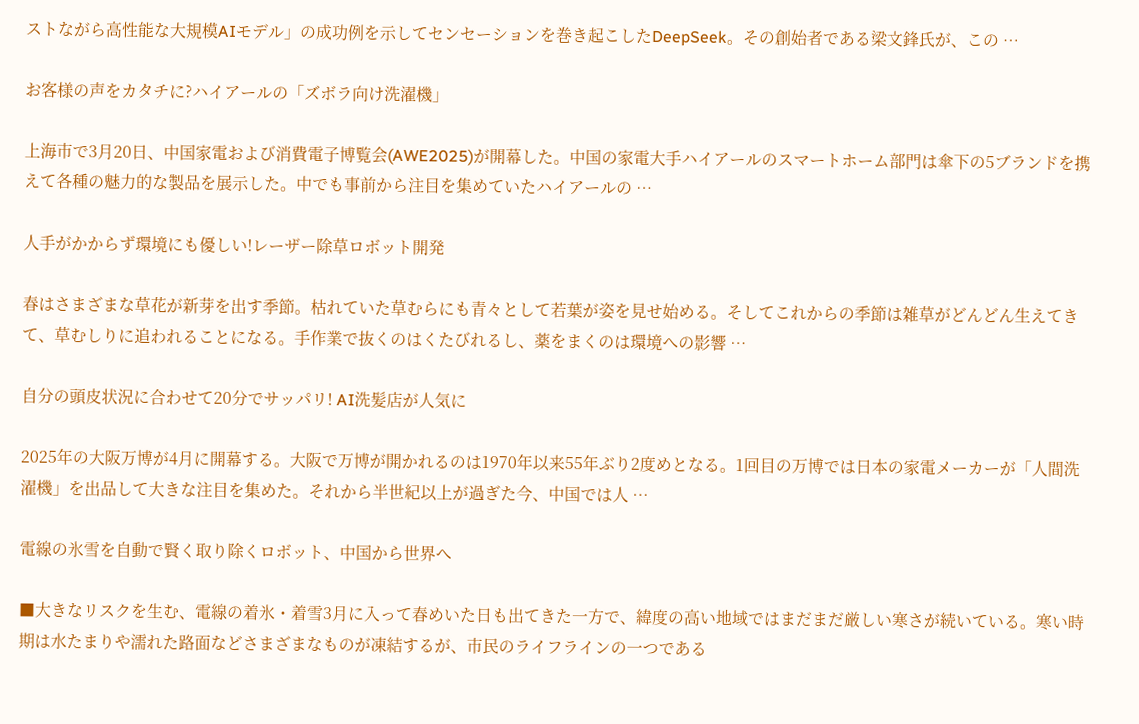ストながら高性能な大規模AIモデル」の成功例を示してセンセーションを巻き起こしたDeepSeek。その創始者である梁文鋒氏が、この …

お客様の声をカタチに?ハイアールの「ズボラ向け洗濯機」

上海市で3月20日、中国家電および消費電子博覧会(AWE2025)が開幕した。中国の家電大手ハイアールのスマートホーム部門は傘下の5ブランドを携えて各種の魅力的な製品を展示した。中でも事前から注目を集めていたハイアールの …

人手がかからず環境にも優しい!レーザー除草ロボット開発

春はさまざまな草花が新芽を出す季節。枯れていた草むらにも青々として若葉が姿を見せ始める。そしてこれからの季節は雑草がどんどん生えてきて、草むしりに追われることになる。手作業で抜くのはくたびれるし、薬をまくのは環境への影響 …

自分の頭皮状況に合わせて20分でサッパリ! AI洗髪店が人気に

2025年の大阪万博が4月に開幕する。大阪で万博が開かれるのは1970年以来55年ぶり2度めとなる。1回目の万博では日本の家電メーカーが「人間洗濯機」を出品して大きな注目を集めた。それから半世紀以上が過ぎた今、中国では人 …

電線の氷雪を自動で賢く取り除くロボット、中国から世界へ

■大きなリスクを生む、電線の着氷・着雪3月に入って春めいた日も出てきた一方で、緯度の高い地域ではまだまだ厳しい寒さが続いている。寒い時期は水たまりや濡れた路面などさまざまなものが凍結するが、市民のライフラインの一つである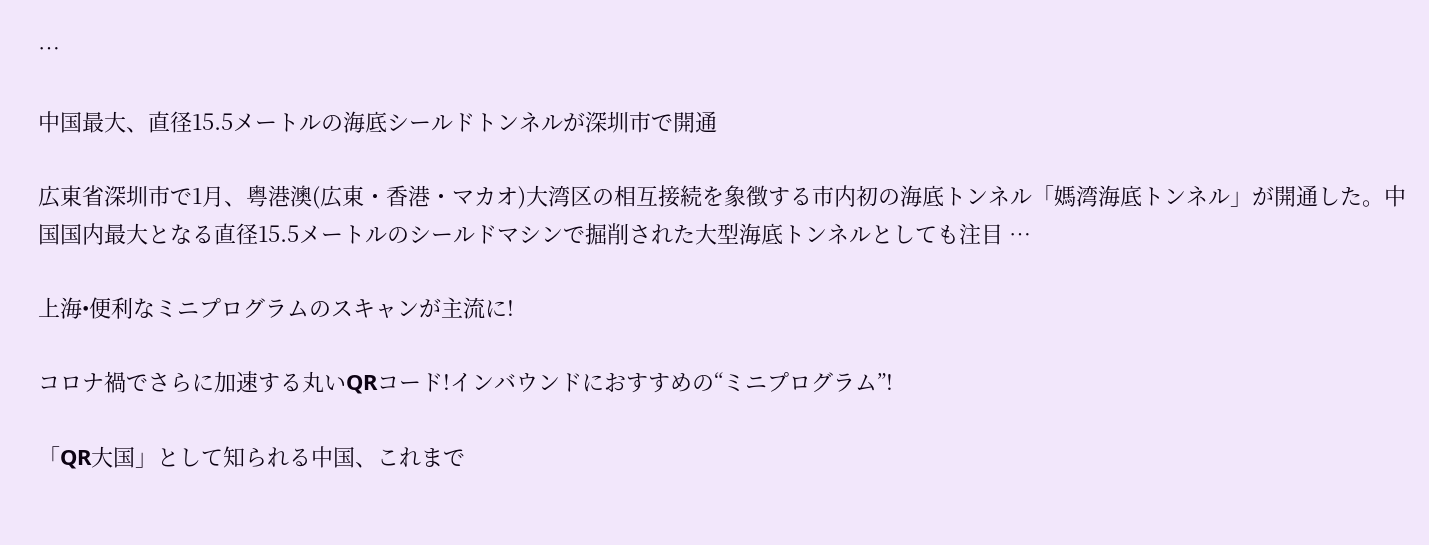…

中国最大、直径15.5メートルの海底シールドトンネルが深圳市で開通

広東省深圳市で1月、粤港澳(広東・香港・マカオ)大湾区の相互接続を象徴する市内初の海底トンネル「媽湾海底トンネル」が開通した。中国国内最大となる直径15.5メートルのシールドマシンで掘削された大型海底トンネルとしても注目 …

上海•便利なミニプログラムのスキャンが主流に!

コロナ禍でさらに加速する丸いQRコード!インバウンドにおすすめの“ミニプログラム”!

「QR大国」として知られる中国、これまで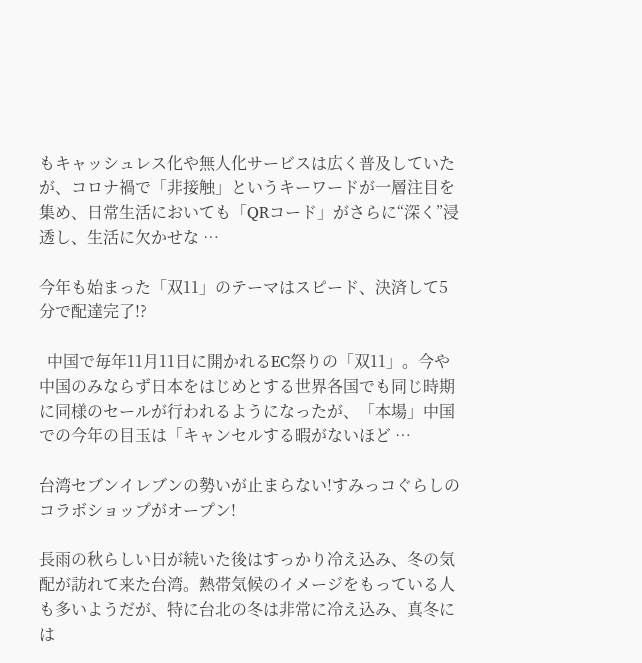もキャッシュレス化や無人化サービスは広く普及していたが、コロナ禍で「非接触」というキーワードが一層注目を集め、日常生活においても「QRコード」がさらに“深く”浸透し、生活に欠かせな …

今年も始まった「双11」のテーマはスピード、決済して5分で配達完了!?

  中国で毎年11月11日に開かれるEC祭りの「双11」。今や中国のみならず日本をはじめとする世界各国でも同じ時期に同様のセールが行われるようになったが、「本場」中国での今年の目玉は「キャンセルする暇がないほど …

台湾セブンイレブンの勢いが止まらない!すみっコぐらしのコラボショップがオープン!

長雨の秋らしい日が続いた後はすっかり冷え込み、冬の気配が訪れて来た台湾。熱帯気候のイメージをもっている人も多いようだが、特に台北の冬は非常に冷え込み、真冬には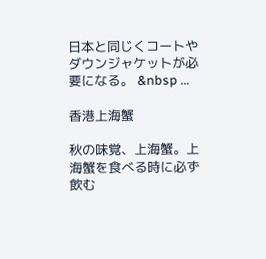日本と同じくコートやダウンジャケットが必要になる。 &nbsp …

香港上海蟹

秋の味覚、上海蟹。上海蟹を食べる時に必ず飲む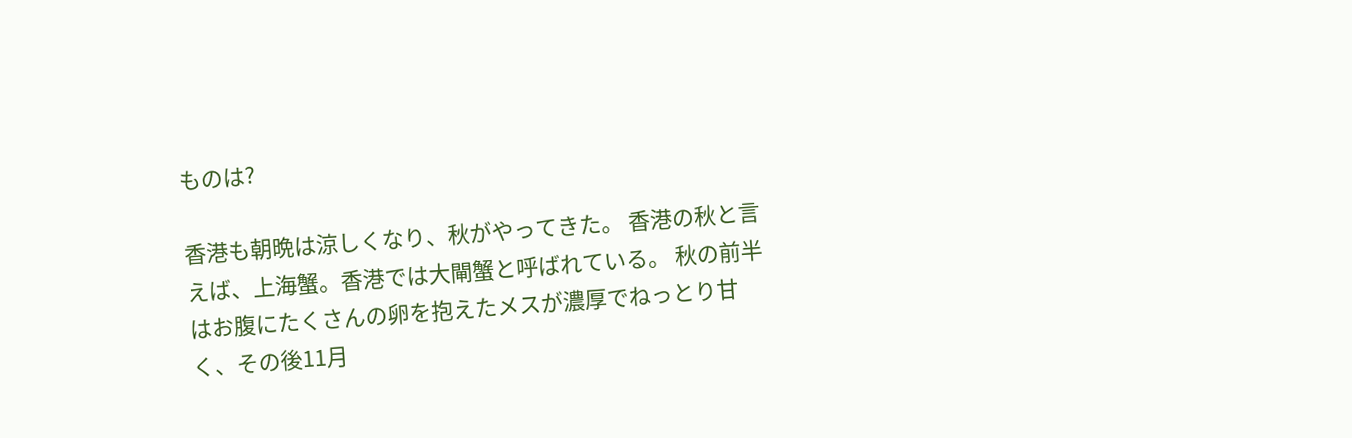ものは?

香港も朝晩は涼しくなり、秋がやってきた。 香港の秋と言えば、上海蟹。香港では大閘蟹と呼ばれている。 秋の前半はお腹にたくさんの卵を抱えたメスが濃厚でねっとり甘く、その後11月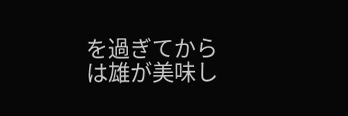を過ぎてからは雄が美味し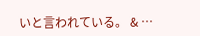いと言われている。 & …